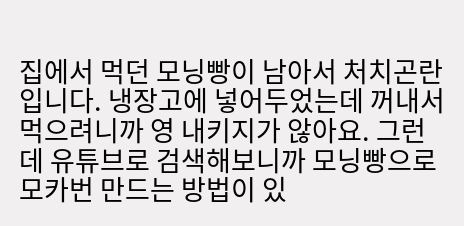집에서 먹던 모닝빵이 남아서 처치곤란 입니다. 냉장고에 넣어두었는데 꺼내서 먹으려니까 영 내키지가 않아요. 그런데 유튜브로 검색해보니까 모닝빵으로 모카번 만드는 방법이 있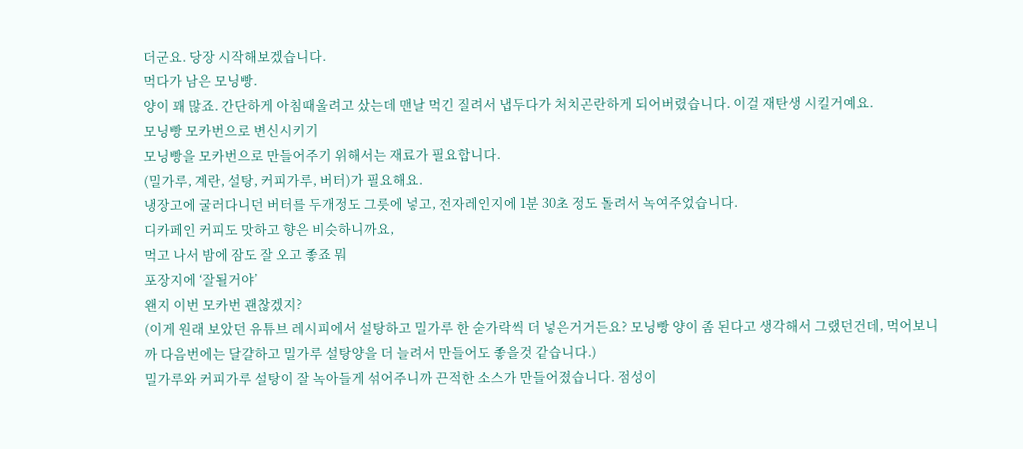더군요. 당장 시작해보겠습니다.
먹다가 남은 모닝빵.
양이 꽤 많죠. 간단하게 아침때울려고 샀는데 맨날 먹긴 질려서 냅두다가 처치곤란하게 되어버렸습니다. 이걸 재탄생 시킬거예요.
모닝빵 모카번으로 변신시키기
모닝빵을 모카번으로 만들어주기 위해서는 재료가 필요합니다.
(밀가루, 계란, 설탕, 커피가루, 버터)가 필요해요.
냉장고에 굴러다니던 버터를 두개정도 그릇에 넣고, 전자레인지에 1분 30초 정도 돌려서 녹여주었습니다.
디카페인 커피도 맛하고 향은 비슷하니까요,
먹고 나서 밤에 잠도 잘 오고 좋죠 뭐
포장지에 ‘잘될거야’
왠지 이번 모카번 괜찮겠지?
(이게 원래 보았던 유튜브 레시피에서 설탕하고 밀가루 한 숟가락씩 더 넣은거거든요? 모닝빵 양이 좀 된다고 생각해서 그랬던건데, 먹어보니까 다음번에는 달걀하고 밀가루 설탕양을 더 늘려서 만들어도 좋을것 같습니다.)
밀가루와 커피가루 설탕이 잘 녹아들게 섞어주니까 끈적한 소스가 만들어졌습니다. 점성이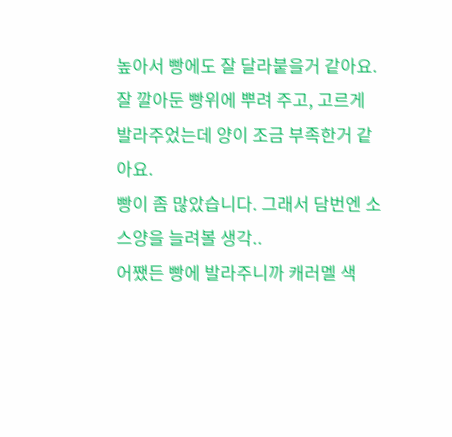높아서 빵에도 잘 달라붙을거 같아요. 잘 깔아둔 빵위에 뿌려 주고, 고르게 발라주었는데 양이 조금 부족한거 같아요.
빵이 좀 많았습니다. 그래서 담번엔 소스양을 늘려볼 생각..
어쨌든 빵에 발라주니까 캐러멜 색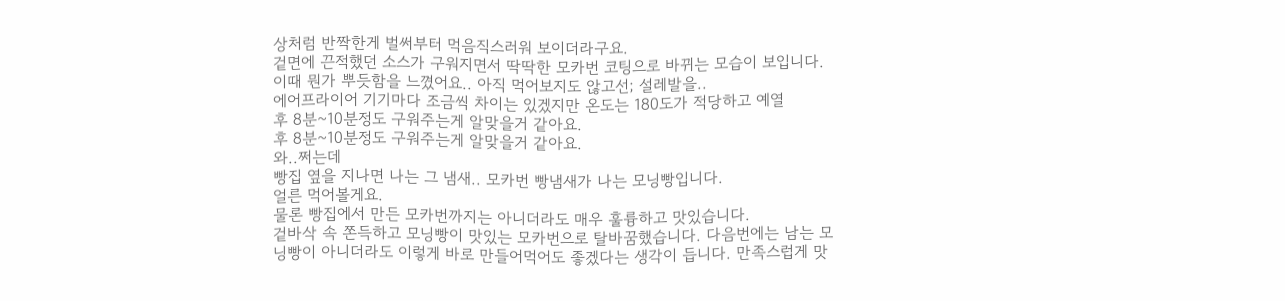상처럼 반짝한게 벌써부터 먹음직스러워 보이더라구요.
겉면에 끈적했던 소스가 구워지면서 딱딱한 모카번 코팅으로 바뀌는 모습이 보입니다. 이때 뭔가 뿌듯함을 느꼈어요.. 아직 먹어보지도 않고선; 설레발을..
에어프라이어 기기마다 조금씩 차이는 있겠지만 온도는 180도가 적당하고 예열
후 8분~10분정도 구워주는게 알맞을거 같아요.
후 8분~10분정도 구워주는게 알맞을거 같아요.
와..쩌는데
빵집 옆을 지나면 나는 그 냄새.. 모카번 빵냄새가 나는 모닝빵입니다.
얼른 먹어볼게요.
물론 빵집에서 만든 모카번까지는 아니더라도 매우 훌륭하고 맛있습니다.
겉바삭 속 쫀득하고 모닝빵이 맛있는 모카번으로 탈바꿈했습니다. 다음번에는 남는 모닝빵이 아니더라도 이렇게 바로 만들어먹어도 좋겠다는 생각이 듭니다. 만족스럽게 맛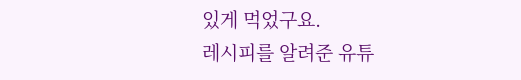있게 먹었구요.
레시피를 알려준 유튜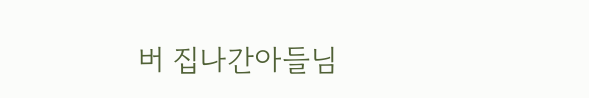버 집나간아들님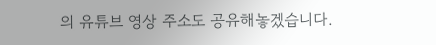의 유튜브 영상 주소도 공유해놓겠습니다.